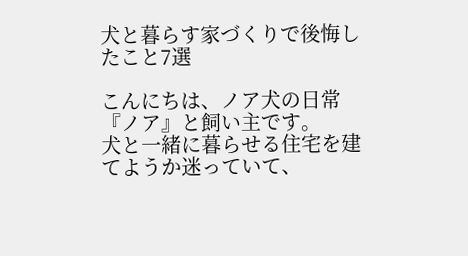犬と暮らす家づくりで後悔したこと7選

こんにちは、ノア犬の日常『ノア』と飼い主です。
犬と一緒に暮らせる住宅を建てようか迷っていて、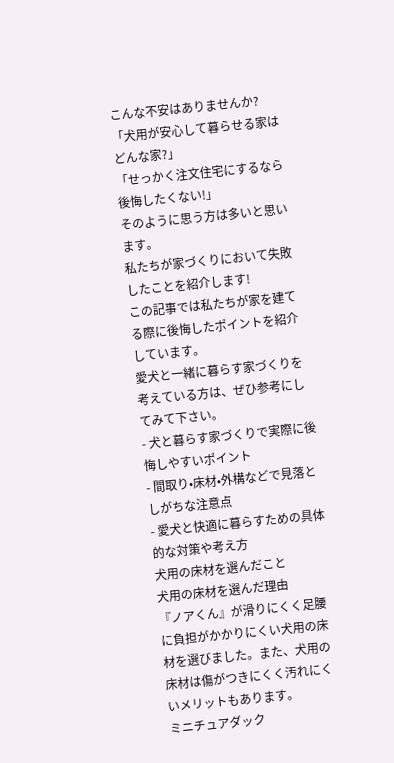こんな不安はありませんか?
「犬用が安心して暮らせる家はどんな家?」
「せっかく注文住宅にするなら後悔したくない!」
そのように思う方は多いと思います。
私たちが家づくりにおいて失敗したことを紹介します!
この記事では私たちが家を建てる際に後悔したポイントを紹介しています。
愛犬と一緒に暮らす家づくりを考えている方は、ぜひ参考にしてみて下さい。
- 犬と暮らす家づくりで実際に後悔しやすいポイント
- 間取り•床材•外構などで見落としがちな注意点
- 愛犬と快適に暮らすための具体的な対策や考え方
犬用の床材を選んだこと
犬用の床材を選んだ理由
『ノアくん』が滑りにくく足腰に負担がかかりにくい犬用の床材を選びました。また、犬用の床材は傷がつきにくく汚れにくいメリットもあります。
ミニチュアダック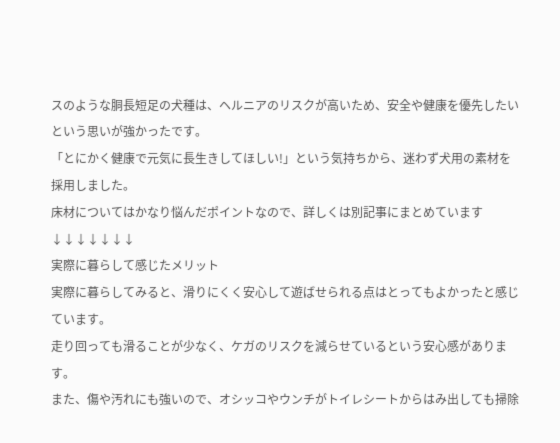スのような胴長短足の犬種は、ヘルニアのリスクが高いため、安全や健康を優先したいという思いが強かったです。
「とにかく健康で元気に長生きしてほしい!」という気持ちから、迷わず犬用の素材を採用しました。
床材についてはかなり悩んだポイントなので、詳しくは別記事にまとめています↓↓↓↓↓↓↓
実際に暮らして感じたメリット
実際に暮らしてみると、滑りにくく安心して遊ばせられる点はとってもよかったと感じています。
走り回っても滑ることが少なく、ケガのリスクを減らせているという安心感があります。
また、傷や汚れにも強いので、オシッコやウンチがトイレシートからはみ出しても掃除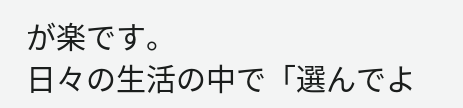が楽です。
日々の生活の中で「選んでよ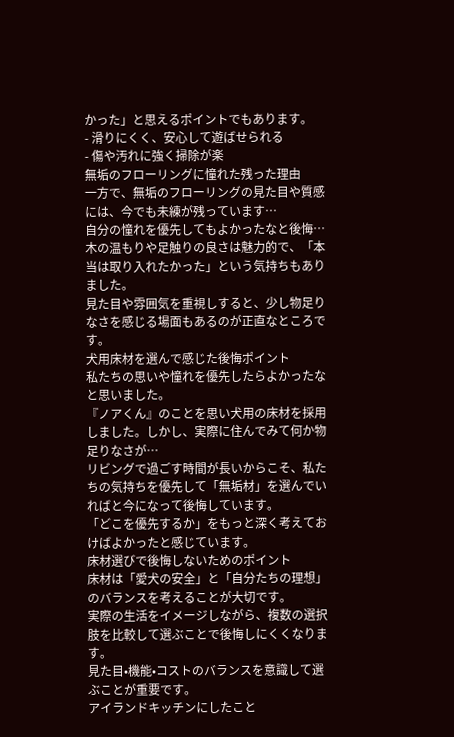かった」と思えるポイントでもあります。
- 滑りにくく、安心して遊ばせられる
- 傷や汚れに強く掃除が楽
無垢のフローリングに憧れた残った理由
一方で、無垢のフローリングの見た目や質感には、今でも未練が残っています…
自分の憧れを優先してもよかったなと後悔…
木の温もりや足触りの良さは魅力的で、「本当は取り入れたかった」という気持ちもありました。
見た目や雰囲気を重視しすると、少し物足りなさを感じる場面もあるのが正直なところです。
犬用床材を選んで感じた後悔ポイント
私たちの思いや憧れを優先したらよかったなと思いました。
『ノアくん』のことを思い犬用の床材を採用しました。しかし、実際に住んでみて何か物足りなさが…
リビングで過ごす時間が長いからこそ、私たちの気持ちを優先して「無垢材」を選んでいればと今になって後悔しています。
「どこを優先するか」をもっと深く考えておけばよかったと感じています。
床材選びで後悔しないためのポイント
床材は「愛犬の安全」と「自分たちの理想」のバランスを考えることが大切です。
実際の生活をイメージしながら、複数の選択肢を比較して選ぶことで後悔しにくくなります。
見た目•機能•コストのバランスを意識して選ぶことが重要です。
アイランドキッチンにしたこと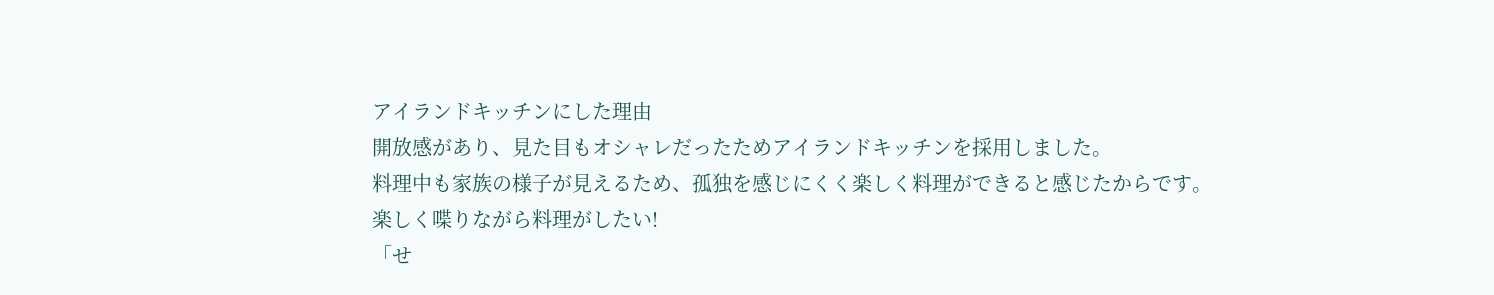アイランドキッチンにした理由
開放感があり、見た目もオシャレだったためアイランドキッチンを採用しました。
料理中も家族の様子が見えるため、孤独を感じにくく楽しく料理ができると感じたからです。
楽しく喋りながら料理がしたい!
「せ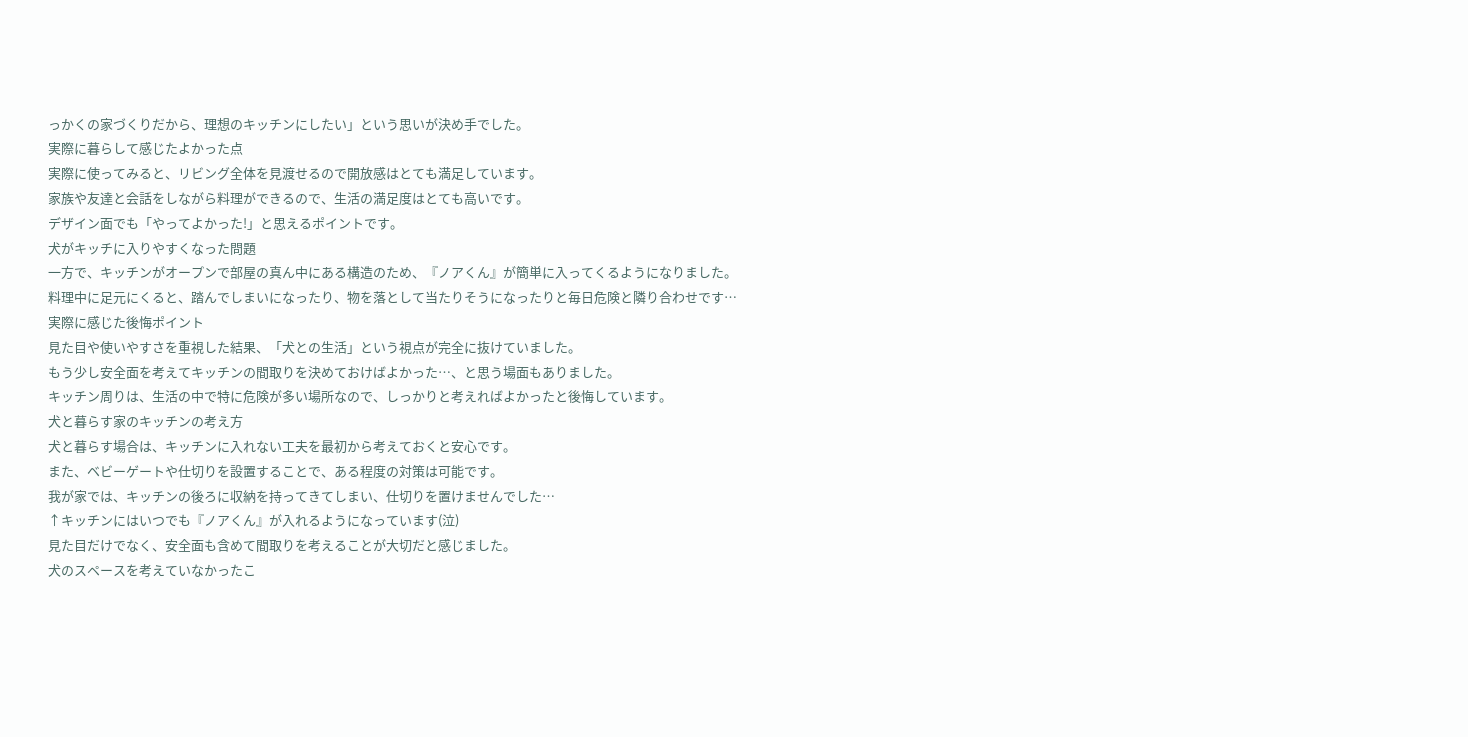っかくの家づくりだから、理想のキッチンにしたい」という思いが決め手でした。
実際に暮らして感じたよかった点
実際に使ってみると、リビング全体を見渡せるので開放感はとても満足しています。
家族や友達と会話をしながら料理ができるので、生活の満足度はとても高いです。
デザイン面でも「やってよかった!」と思えるポイントです。
犬がキッチに入りやすくなった問題
一方で、キッチンがオープンで部屋の真ん中にある構造のため、『ノアくん』が簡単に入ってくるようになりました。
料理中に足元にくると、踏んでしまいになったり、物を落として当たりそうになったりと毎日危険と隣り合わせです…
実際に感じた後悔ポイント
見た目や使いやすさを重視した結果、「犬との生活」という視点が完全に抜けていました。
もう少し安全面を考えてキッチンの間取りを決めておけばよかった…、と思う場面もありました。
キッチン周りは、生活の中で特に危険が多い場所なので、しっかりと考えればよかったと後悔しています。
犬と暮らす家のキッチンの考え方
犬と暮らす場合は、キッチンに入れない工夫を最初から考えておくと安心です。
また、ベビーゲートや仕切りを設置することで、ある程度の対策は可能です。
我が家では、キッチンの後ろに収納を持ってきてしまい、仕切りを置けませんでした…
↑キッチンにはいつでも『ノアくん』が入れるようになっています(泣)
見た目だけでなく、安全面も含めて間取りを考えることが大切だと感じました。
犬のスペースを考えていなかったこ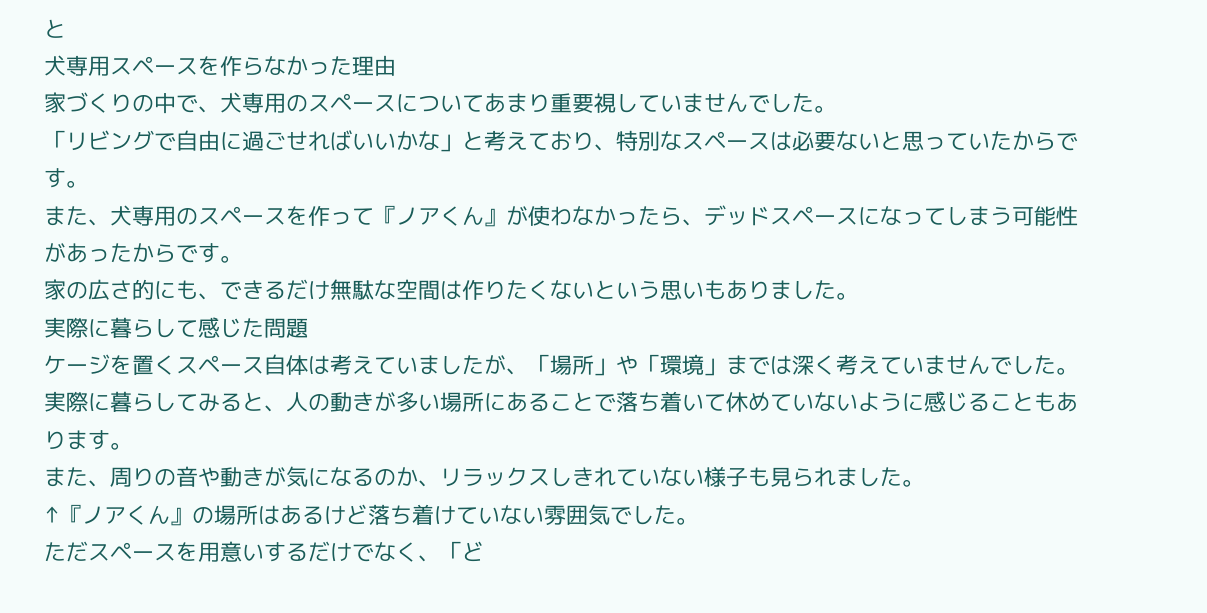と
犬専用スペースを作らなかった理由
家づくりの中で、犬専用のスペースについてあまり重要視していませんでした。
「リビングで自由に過ごせればいいかな」と考えており、特別なスペースは必要ないと思っていたからです。
また、犬専用のスペースを作って『ノアくん』が使わなかったら、デッドスペースになってしまう可能性があったからです。
家の広さ的にも、できるだけ無駄な空間は作りたくないという思いもありました。
実際に暮らして感じた問題
ケージを置くスペース自体は考えていましたが、「場所」や「環境」までは深く考えていませんでした。
実際に暮らしてみると、人の動きが多い場所にあることで落ち着いて休めていないように感じることもあります。
また、周りの音や動きが気になるのか、リラックスしきれていない様子も見られました。
↑『ノアくん』の場所はあるけど落ち着けていない雰囲気でした。
ただスペースを用意いするだけでなく、「ど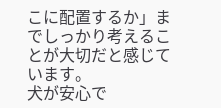こに配置するか」までしっかり考えることが大切だと感じています。
犬が安心で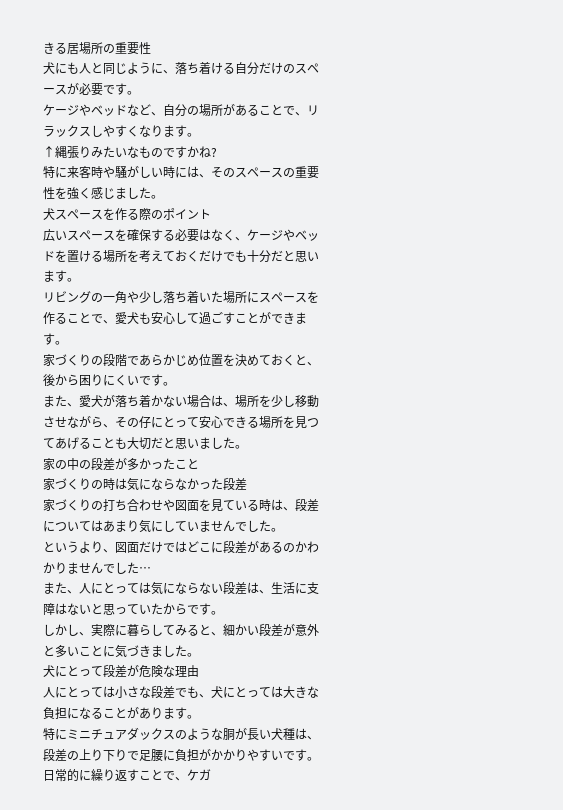きる居場所の重要性
犬にも人と同じように、落ち着ける自分だけのスペースが必要です。
ケージやベッドなど、自分の場所があることで、リラックスしやすくなります。
↑縄張りみたいなものですかね?
特に来客時や騒がしい時には、そのスペースの重要性を強く感じました。
犬スペースを作る際のポイント
広いスペースを確保する必要はなく、ケージやベッドを置ける場所を考えておくだけでも十分だと思います。
リビングの一角や少し落ち着いた場所にスペースを作ることで、愛犬も安心して過ごすことができます。
家づくりの段階であらかじめ位置を決めておくと、後から困りにくいです。
また、愛犬が落ち着かない場合は、場所を少し移動させながら、その仔にとって安心できる場所を見つてあげることも大切だと思いました。
家の中の段差が多かったこと
家づくりの時は気にならなかった段差
家づくりの打ち合わせや図面を見ている時は、段差についてはあまり気にしていませんでした。
というより、図面だけではどこに段差があるのかわかりませんでした…
また、人にとっては気にならない段差は、生活に支障はないと思っていたからです。
しかし、実際に暮らしてみると、細かい段差が意外と多いことに気づきました。
犬にとって段差が危険な理由
人にとっては小さな段差でも、犬にとっては大きな負担になることがあります。
特にミニチュアダックスのような胴が長い犬種は、段差の上り下りで足腰に負担がかかりやすいです。
日常的に繰り返すことで、ケガ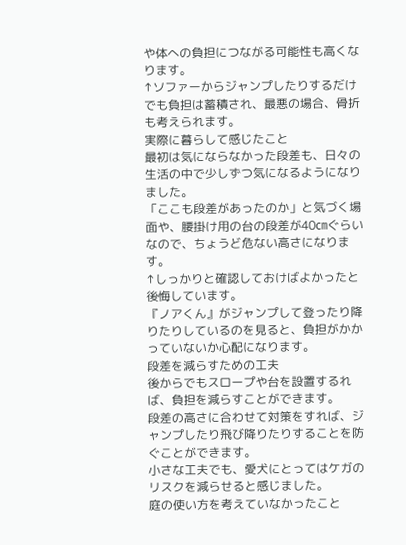や体への負担につながる可能性も高くなります。
↑ソファーからジャンプしたりするだけでも負担は蓄積され、最悪の場合、骨折も考えられます。
実際に暮らして感じたこと
最初は気にならなかった段差も、日々の生活の中で少しずつ気になるようになりました。
「ここも段差があったのか」と気づく場面や、腰掛け用の台の段差が40㎝ぐらいなので、ちょうど危ない高さになります。
↑しっかりと確認しておけばよかったと後悔しています。
『ノアくん』がジャンプして登ったり降りたりしているのを見ると、負担がかかっていないか心配になります。
段差を減らすための工夫
後からでもスロープや台を設置するれば、負担を減らすことができます。
段差の高さに合わせて対策をすれば、ジャンプしたり飛び降りたりすることを防ぐことができます。
小さな工夫でも、愛犬にとってはケガのリスクを減らせると感じました。
庭の使い方を考えていなかったこと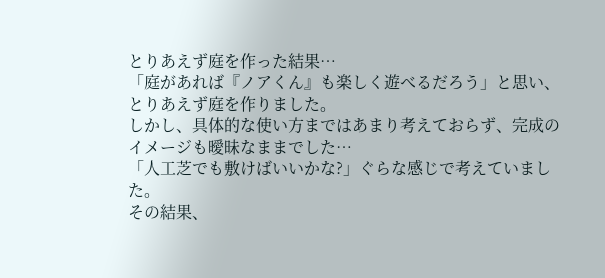とりあえず庭を作った結果…
「庭があれば『ノアくん』も楽しく遊べるだろう」と思い、とりあえず庭を作りました。
しかし、具体的な使い方まではあまり考えておらず、完成のイメージも曖昧なままでした…
「人工芝でも敷けばいいかな?」ぐらな感じで考えていました。
その結果、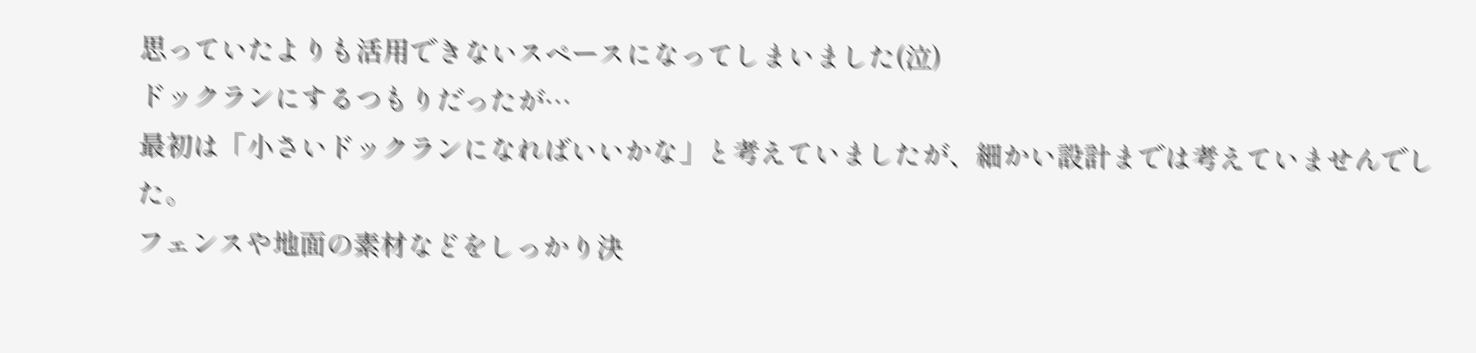思っていたよりも活用できないスペースになってしまいました(泣)
ドックランにするつもりだったが…
最初は「小さいドックランになればいいかな」と考えていましたが、細かい設計までは考えていませんでした。
フェンスや地面の素材などをしっかり決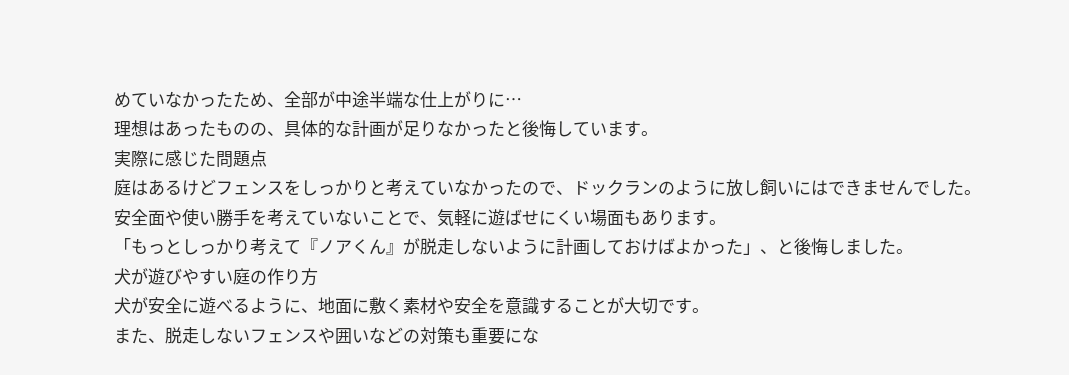めていなかったため、全部が中途半端な仕上がりに…
理想はあったものの、具体的な計画が足りなかったと後悔しています。
実際に感じた問題点
庭はあるけどフェンスをしっかりと考えていなかったので、ドックランのように放し飼いにはできませんでした。
安全面や使い勝手を考えていないことで、気軽に遊ばせにくい場面もあります。
「もっとしっかり考えて『ノアくん』が脱走しないように計画しておけばよかった」、と後悔しました。
犬が遊びやすい庭の作り方
犬が安全に遊べるように、地面に敷く素材や安全を意識することが大切です。
また、脱走しないフェンスや囲いなどの対策も重要にな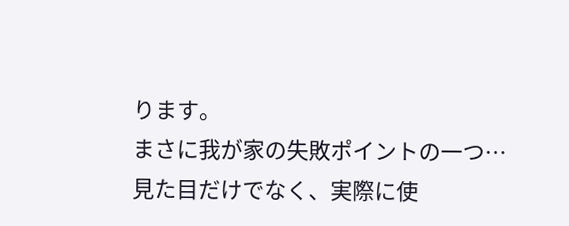ります。
まさに我が家の失敗ポイントの一つ…
見た目だけでなく、実際に使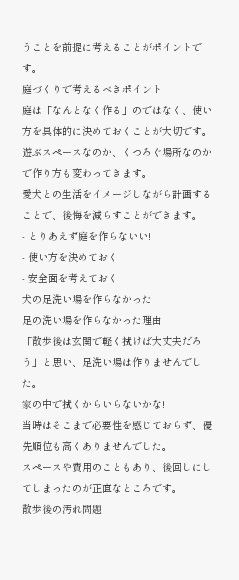うことを前提に考えることがポイントです。
庭づくりで考えるべきポイント
庭は「なんとなく作る」のではなく、使い方を具体的に決めておくことが大切です。
遊ぶスペースなのか、くつろぐ場所なのかで作り方も変わってきます。
愛犬との生活をイメージしながら計画することで、後悔を減らすことができます。
- とりあえず庭を作らないい!
- 使い方を決めておく
- 安全面を考えておく
犬の足洗い場を作らなかった
足の洗い場を作らなかった理由
「散歩後は玄関で軽く拭けば大丈夫だろう」と思い、足洗い場は作りませんでした。
家の中で拭くからいらないかな!
当時はそこまで必要性を感じておらず、優先順位も高くありませんでした。
スペースや費用のこともあり、後回しにしてしまったのが正直なところです。
散歩後の汚れ問題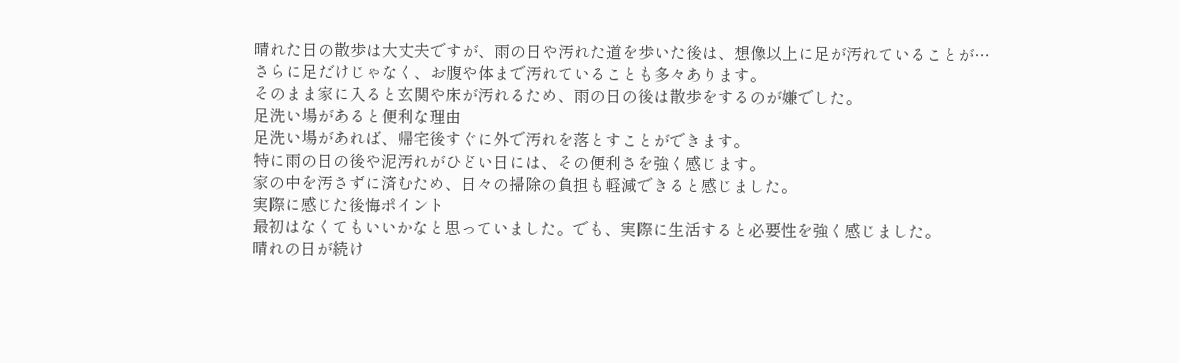晴れた日の散歩は大丈夫ですが、雨の日や汚れた道を歩いた後は、想像以上に足が汚れていることが…
さらに足だけじゃなく、お腹や体まで汚れていることも多々あります。
そのまま家に入ると玄関や床が汚れるため、雨の日の後は散歩をするのが嫌でした。
足洗い場があると便利な理由
足洗い場があれば、帰宅後すぐに外で汚れを落とすことができます。
特に雨の日の後や泥汚れがひどい日には、その便利さを強く感じます。
家の中を汚さずに済むため、日々の掃除の負担も軽減できると感じました。
実際に感じた後悔ポイント
最初はなくてもいいかなと思っていました。でも、実際に生活すると必要性を強く感じました。
晴れの日が続け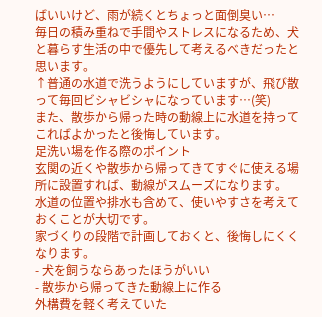ばいいけど、雨が続くとちょっと面倒臭い…
毎日の積み重ねで手間やストレスになるため、犬と暮らす生活の中で優先して考えるべきだったと思います。
↑普通の水道で洗うようにしていますが、飛び散って毎回ビシャビシャになっています…(笑)
また、散歩から帰った時の動線上に水道を持ってこればよかったと後悔しています。
足洗い場を作る際のポイント
玄関の近くや散歩から帰ってきてすぐに使える場所に設置すれば、動線がスムーズになります。
水道の位置や排水も含めて、使いやすさを考えておくことが大切です。
家づくりの段階で計画しておくと、後悔しにくくなります。
- 犬を飼うならあったほうがいい
- 散歩から帰ってきた動線上に作る
外構費を軽く考えていた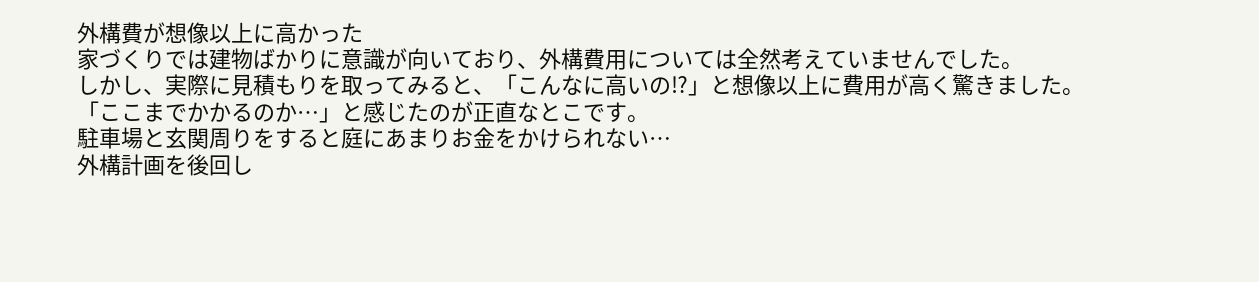外構費が想像以上に高かった
家づくりでは建物ばかりに意識が向いており、外構費用については全然考えていませんでした。
しかし、実際に見積もりを取ってみると、「こんなに高いの⁉」と想像以上に費用が高く驚きました。
「ここまでかかるのか…」と感じたのが正直なとこです。
駐車場と玄関周りをすると庭にあまりお金をかけられない…
外構計画を後回し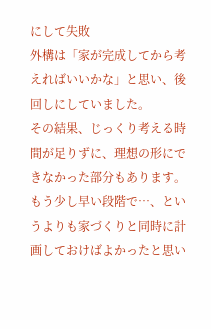にして失敗
外構は「家が完成してから考えればいいかな」と思い、後回しにしていました。
その結果、じっくり考える時間が足りずに、理想の形にできなかった部分もあります。
もう少し早い段階で…、というよりも家づくりと同時に計画しておけばよかったと思い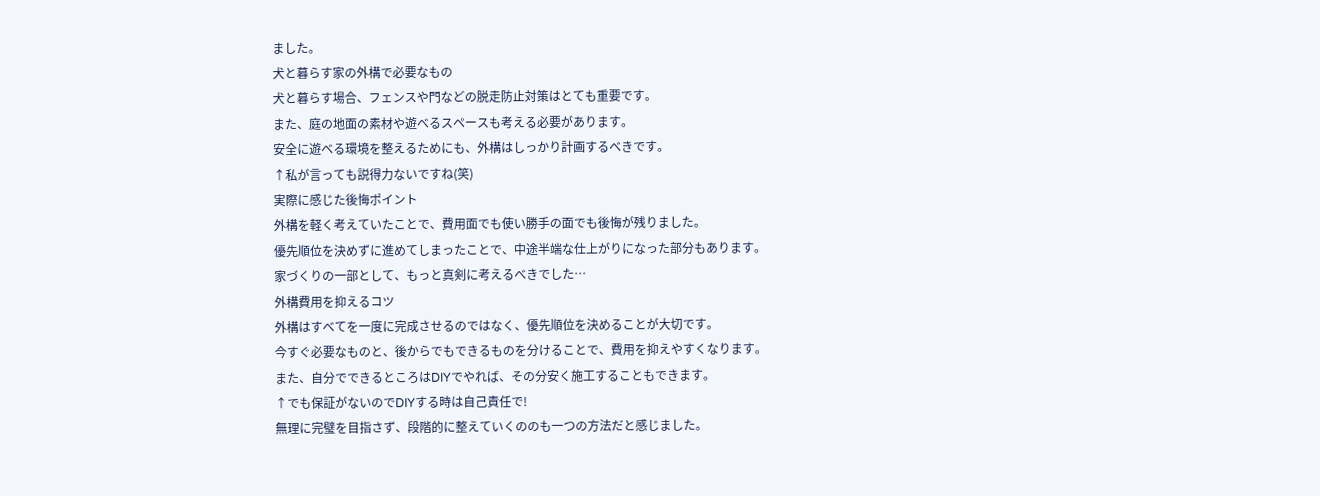ました。
犬と暮らす家の外構で必要なもの
犬と暮らす場合、フェンスや門などの脱走防止対策はとても重要です。
また、庭の地面の素材や遊べるスペースも考える必要があります。
安全に遊べる環境を整えるためにも、外構はしっかり計画するべきです。
↑私が言っても説得力ないですね(笑)
実際に感じた後悔ポイント
外構を軽く考えていたことで、費用面でも使い勝手の面でも後悔が残りました。
優先順位を決めずに進めてしまったことで、中途半端な仕上がりになった部分もあります。
家づくりの一部として、もっと真剣に考えるべきでした…
外構費用を抑えるコツ
外構はすべてを一度に完成させるのではなく、優先順位を決めることが大切です。
今すぐ必要なものと、後からでもできるものを分けることで、費用を抑えやすくなります。
また、自分でできるところはDIYでやれば、その分安く施工することもできます。
↑でも保証がないのでDIYする時は自己責任で!
無理に完璧を目指さず、段階的に整えていくののも一つの方法だと感じました。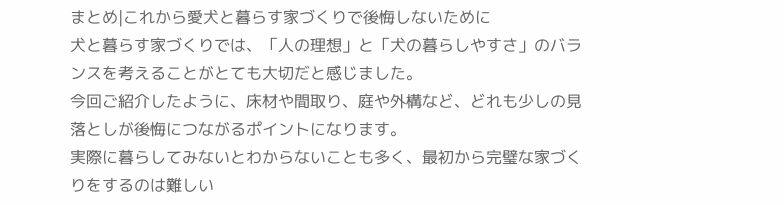まとめ|これから愛犬と暮らす家づくりで後悔しないために
犬と暮らす家づくりでは、「人の理想」と「犬の暮らしやすさ」のバランスを考えることがとても大切だと感じました。
今回ご紹介したように、床材や間取り、庭や外構など、どれも少しの見落としが後悔につながるポイントになります。
実際に暮らしてみないとわからないことも多く、最初から完璧な家づくりをするのは難しい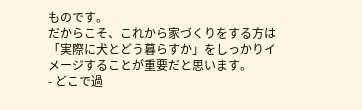ものです。
だからこそ、これから家づくりをする方は
「実際に犬とどう暮らすか」をしっかりイメージすることが重要だと思います。
- どこで過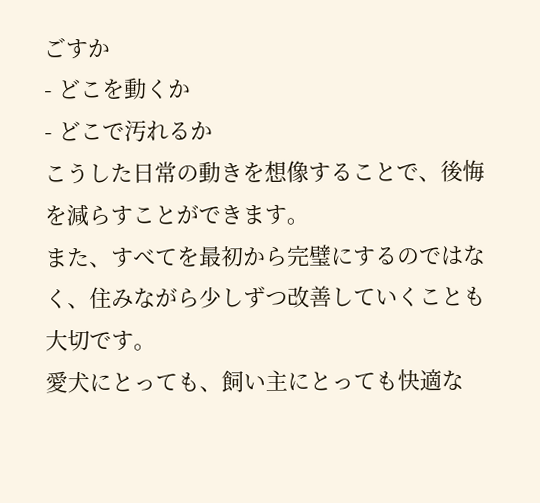ごすか
- どこを動くか
- どこで汚れるか
こうした日常の動きを想像することで、後悔を減らすことができます。
また、すべてを最初から完璧にするのではなく、住みながら少しずつ改善していくことも大切です。
愛犬にとっても、飼い主にとっても快適な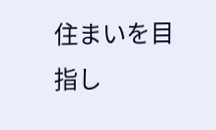住まいを目指し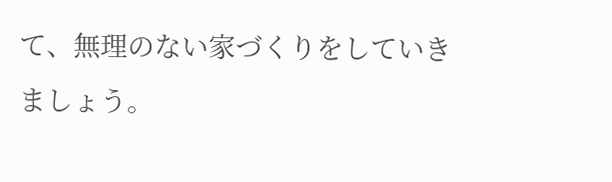て、無理のない家づくりをしていきましょう。